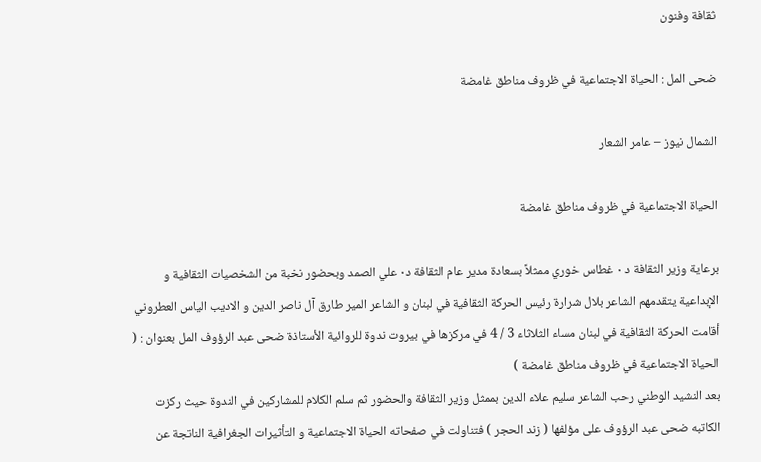ثقافة وفنون

ضحى المل : الحياة الاجتماعية في ظروف مناطق غامضة

الشمال نيوز – عامر الشعار

الحياة الاجتماعية في ظروف مناطق غامضة

برعاية وزير الثقافة د ٠ غطاس خوري ممثلاً بسعادة مدير عام الثقافة د٠ علي الصمد وبحضور نخبة من الشخصيات الثقافية و الإبداعية يتقدمهم الشاعر بلال شرارة رئيس الحركة الثقافية في لبنان و الشاعر المير طارق آل ناصر الدين و الاديب الياس العطروني أقامت الحركة الثقافية في لبنان مساء الثلاثاء 3 / 4 في مركزها في بيروت ندوة للروائية الأستاذة ضحى عبد الرؤوف المل بعنوان : ( الحياة الاجتماعية في ظروف مناطق غامضة )
بعد النشيد الوطني رحب الشاعر سليم علاء الدين بممثل وزير الثقافة والحضور ثم سلم الكلام للمشاركين في الندوة حيث ركزت الكاتبه ضحى عبد الرؤوف على مؤلفها ( زند الحجر ) فتناولت في صفحاته الحياة الاجتماعية و التأثيرات الجغرافية الناتجة عن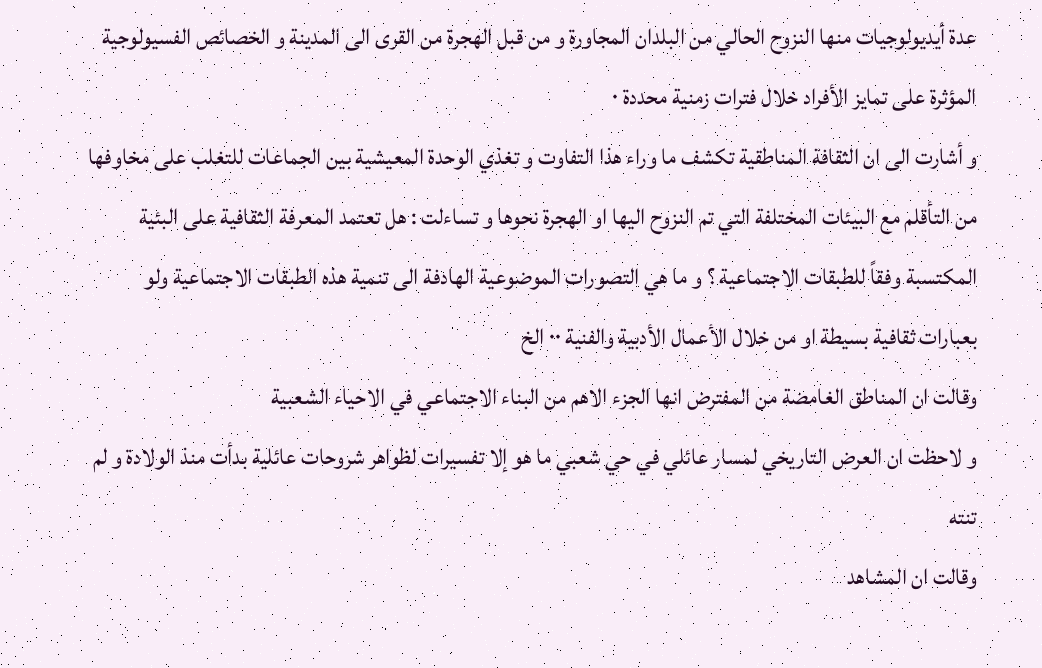عدة أيديولوجيات منها النزوح الحالي من البلدان المجاورة و من قبل الهجرة من القرى الى المدينة و الخصائص الفسيولوجية المؤثرة على تمايز الأفراد خلال فترات زمنية محددة ٠
و أشارت الى ان الثقافة المناطقية تكشف ما وراء هذا التفاوت و تغذي الوحدة المعيشية بين الجماعات للتغلب على مخاوفها من التأقلم مع البيئات المختلفة التي تم النزوح اليها او الهجرة نحوها و تساءلت : هل تعتمد المعرفة الثقافية على البئية المكتسبة وفقاً للطبقات الاجتماعية ؟ و ما هي التصورات الموضوعية الهادفة الى تنمية هذه الطبقات الاجتماعية ولو بعبارات ثقافية بسيطة او من خلال الأعمال الأدبية والفنية ٠٠ الخ
وقالت ان المناطق الغامضة من المفترض انها الجزء الاهم من البناء الاجتماعي في الاحياء الشعبية
و لاحظت ان العرض التاريخي لمسار عائلي في حي شعبي ما هو إلا تفسيرات لظواهر شروحات عائلية بدأت منذ الولادة و لم تنته
وقالت ان المشاهد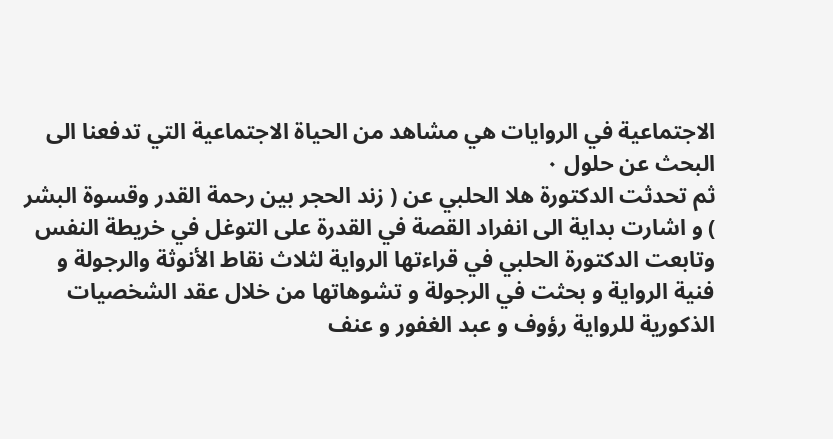الاجتماعية في الروايات هي مشاهد من الحياة الاجتماعية التي تدفعنا الى البحث عن حلول ٠
ثم تحدثت الدكتورة هلا الحلبي عن ( زند الحجر بين رحمة القدر وقسوة البشر ) و اشارت بداية الى انفراد القصة في القدرة على التوغل في خريطة النفس
وتابعت الدكتورة الحلبي في قراءتها الرواية لثلاث نقاط الأنوثة والرجولة و فنية الرواية و بحثت في الرجولة و تشوهاتها من خلال عقد الشخصيات الذكورية للرواية رؤوف و عبد الغفور و عنف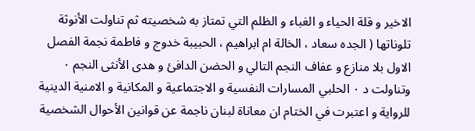الاخير و قلة الحياء و الغباء و الظلم التي تمتاز به شخصيته ثم تناولت الأنوثة تلوناتها ( الجده سعاد ، الخالة ام ابراهيم ، الحبيبة خدوج و فاطمة نجمة الفصل الاول بلا منازع و عفاف النجم التالي و الحضن الدافئ و هدى الأنثى النجم ٠ وتناولت د ٠ الحلبي المسارات النفسية و الاجتماعية و المكانية و الامنية الدينية للرواية و اعتبرت في الختام ان معاناة لبنان ناجمة عن قوانين الأحوال الشخصية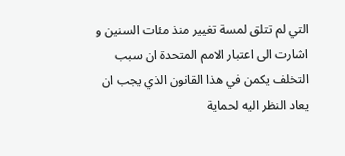التي لم تتلق لمسة تغيير منذ مئات السنين و اشارت الى اعتبار الامم المتحدة ان سبب التخلف يكمن في هذا القانون الذي يجب ان يعاد النظر اليه لحماية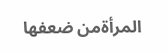المرأةمن ضعفها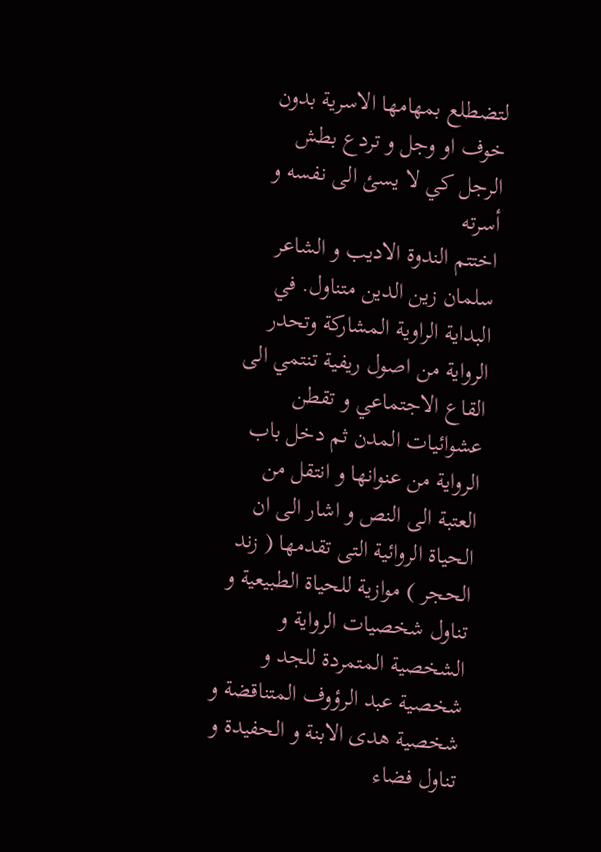لتضطلع بمهامها الاسرية بدون خوف او وجل و تردع بطش الرجل كي لا يسئ الى نفسه و أسرته
اختتم الندوة الاديب و الشاعر سلمان زين الدين متناول. في البداية الراوية المشاركة وتحدر الرواية من اصول ريفية تنتمي الى القاع الاجتماعي و تقطن عشوائيات المدن ثم دخل باب الرواية من عنوانها و انتقل من العتبة الى النص و اشار الى ان الحياة الروائية التى تقدمها ( زند الحجر ) موازية للحياة الطبيعية و تناول شخصيات الرواية و الشخصية المتمردة للجد و شخصية عبد الرؤوف المتناقضة و شخصية هدى الابنة و الحفيدة و تناول فضاء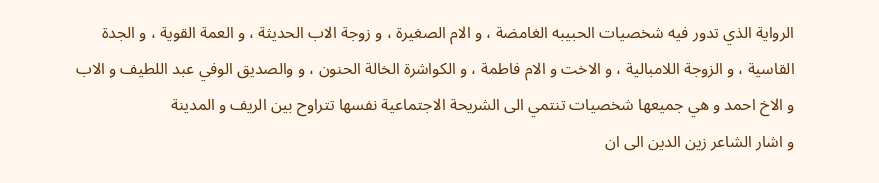الرواية الذي تدور فيه شخصيات الحبيبه الغامضة ، و الام الصغيرة ، و زوجة الاب الحديثة ، و العمة القوية ، و الجدة القاسية ، و الزوجة اللامبالية ، و الاخت و الام فاطمة ، و الكواشرة الخالة الحنون ، و والصديق الوفي عبد اللطيف و الاب و الاخ احمد و هي جميعها شخصيات تنتمي الى الشريحة الاجتماعية نفسها تتراوح بين الريف و المدينة
و اشار الشاعر زين الدين الى ان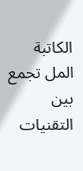الكاتبة المل تجمع بين التقنيات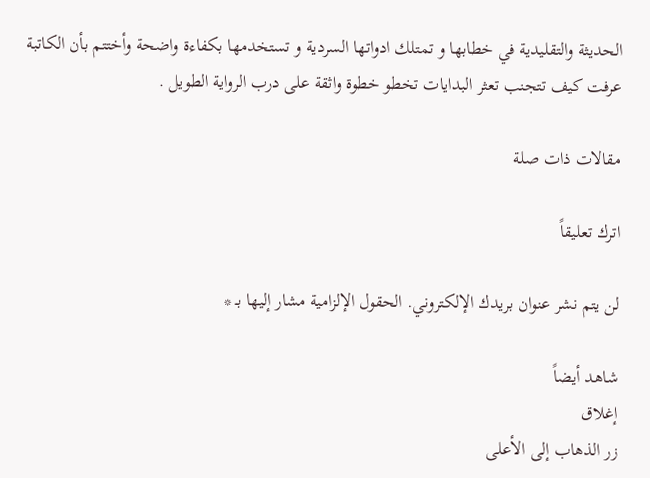الحديثة والتقليدية في خطابها و تمتلك ادواتها السردية و تستخدمها بكفاءة واضحة وأختتم بأن الكاتبة عرفت كيف تتجنب تعثر البدايات تخطو خطوة واثقة على درب الرواية الطويل .

مقالات ذات صلة

اترك تعليقاً

لن يتم نشر عنوان بريدك الإلكتروني. الحقول الإلزامية مشار إليها بـ *

شاهد أيضاً
إغلاق
زر الذهاب إلى الأعلى